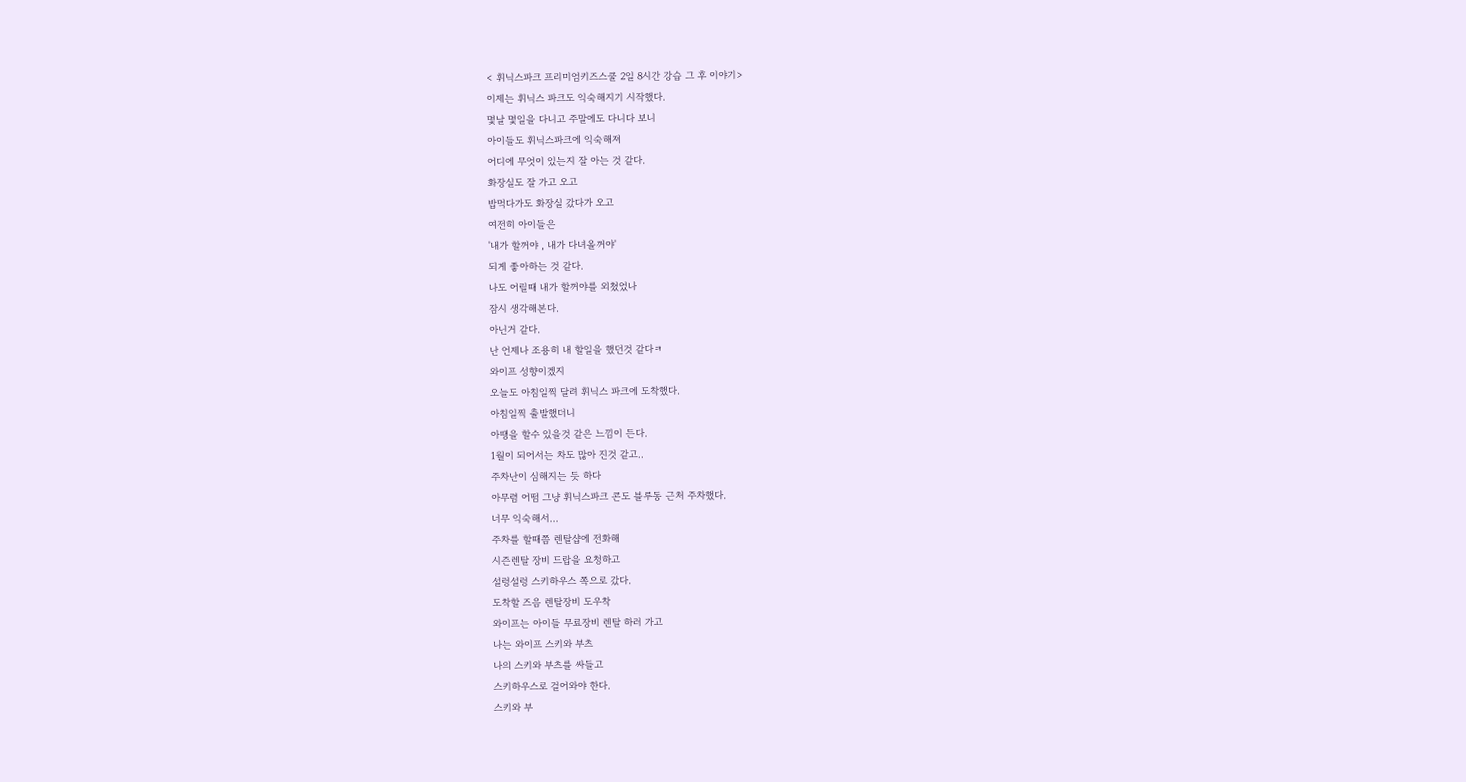< 휘닉스파크 프리미엄키즈스쿨 2일 8시간 강습 그 후 이야기>
이제는 휘닉스 파크도 익숙해지기 시작했다.
몇날 몇일을 다니고 주말에도 다니다 보니
아이들도 휘닉스파크에 익숙해져
어디에 무엇이 있는지 잘 아는 것 같다.
화장실도 잘 가고 오고
밥먹다가도 화장실 갔다가 오고
여전히 아이들은
'내가 할꺼야 , 내가 다녀올꺼야'
되게 좋아하는 것 같다.
나도 어릴때 내가 할꺼야를 외쳤었나
잠시 생각해본다.
아닌거 같다.
난 언제나 조용히 내 할일을 했던것 같다ㅋ
와이프 성향이겠지
오늘도 아침일찍 달려 휘닉스 파크에 도착했다.
아침일찍 출발했더니
아땡을 할수 있을것 같은 느낌이 든다.
1월이 되어서는 차도 많아 진것 같고..
주차난이 심해지는 듯 하다
아무렴 어떰 그냥 휘닉스파크 콘도 블루동 근처 주차했다.
너무 익숙해서...
주차를 할때쯤 렌탈샵에 전화해
시즌렌탈 장비 드랍을 요청하고
설렁설렁 스키하우스 쪽으로 갔다.
도착할 즈음 렌탈장비 도우착
와이프는 아이들 무료장비 렌탈 하러 가고
나는 와이프 스키와 부츠
나의 스키와 부츠를 싸들고
스키하우스로 걸어와야 한다.
스키와 부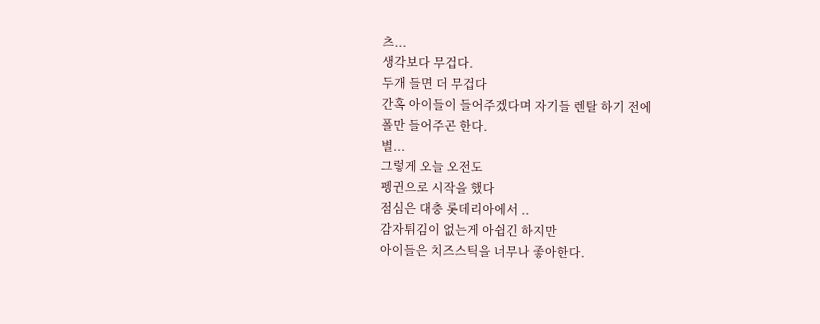츠...
생각보다 무겁다.
두개 들면 더 무겁다
간혹 아이들이 들어주겠다며 자기들 렌탈 하기 전에
폴만 들어주곤 한다.
별...
그렇게 오늘 오전도
펭귄으로 시작을 했다
점심은 대충 롯데리아에서 ..
감자튀김이 없는게 아쉽긴 하지만
아이들은 치즈스틱을 너무나 좋아한다.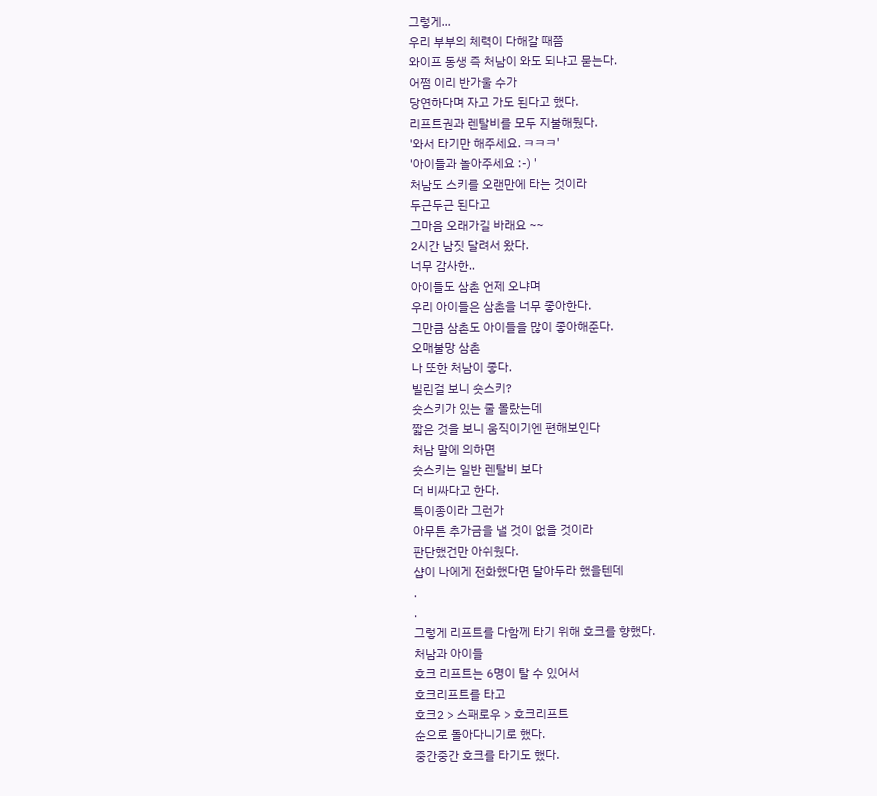그렇게...
우리 부부의 체력이 다해갈 때쯤
와이프 동생 즉 처남이 와도 되냐고 묻는다.
어쩜 이리 반가울 수가
당연하다며 자고 가도 된다고 했다.
리프트권과 렌탈비를 모두 지불해뒀다.
'와서 타기만 해주세요. ㅋㅋㅋ'
'아이들과 놀아주세요 :-) '
처남도 스키를 오랜만에 타는 것이라
두근두근 된다고
그마음 오래가길 바래요 ~~
2시간 남짓 달려서 왔다.
너무 감사한..
아이들도 삼촌 언제 오냐며
우리 아이들은 삼촌을 너무 좋아한다.
그만큼 삼촌도 아이들을 많이 좋아해준다.
오매불망 삼촌
나 또한 처남이 좋다.
빌린걸 보니 숏스키?
숏스키가 있는 줄 몰랐는데
짧은 것을 보니 움직이기엔 편해보인다
처남 말에 의하면
숏스키는 일반 렌탈비 보다
더 비싸다고 한다.
특이종이라 그런가
아무튼 추가금을 낼 것이 없을 것이라
판단했건만 아쉬웠다.
샵이 나에게 전화했다면 달아두라 했을텐데
.
.
그렇게 리프트를 다함께 타기 위해 호크를 향했다.
처남과 아이들
호크 리프트는 6명이 탈 수 있어서
호크리프트를 타고
호크2 > 스패로우 > 호크리프트
순으로 돌아다니기로 했다.
중간중간 호크를 타기도 했다.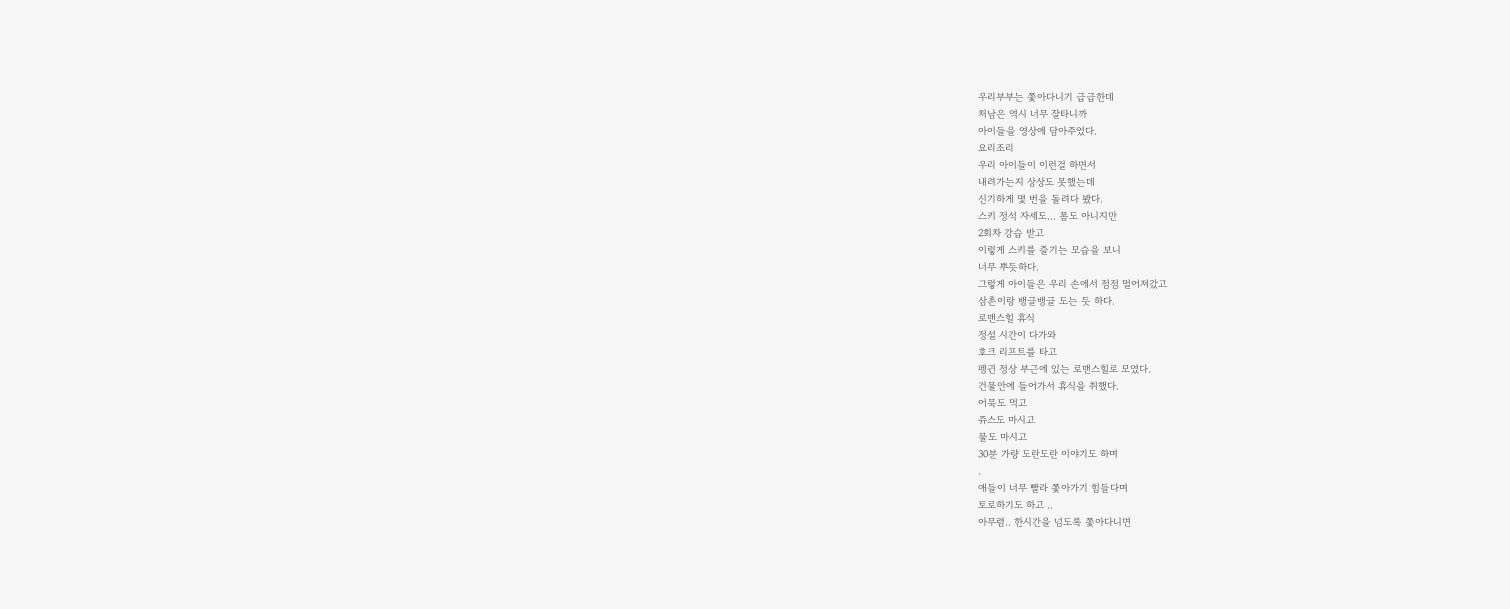우리부부는 쫓아다니기 급급한데
처남은 역시 너무 잘타니까
아이들을 영상에 담아주었다.
요리조리
우리 아이들이 이런걸 하면서
내려가는지 상상도 못했는데
신기하게 몇 번을 돌려다 봤다.
스키 정석 자세도... 폼도 아니지만
2회차 강습 받고
이렇게 스키를 즐기는 모습을 보니
너무 뿌듯하다.
그렇게 아이들은 우리 손에서 점점 멀어져갔고
삼촌이랑 뱅글뱅글 도는 듯 하다.
로맨스힐 휴식
정설 시간이 다가와
호크 리프트를 타고
펭귄 정상 부근에 있는 로맨스힐로 모였다.
건물안에 들어가서 휴식을 취했다.
어묵도 먹고
쥬스도 마시고
물도 마시고
30분 가량 도란도란 이야기도 하며
.
애들이 너무 빨라 쫓아가기 힘들다며
토로하기도 하고 ..
아무렴.. 한시간을 넘도록 쫓아다니면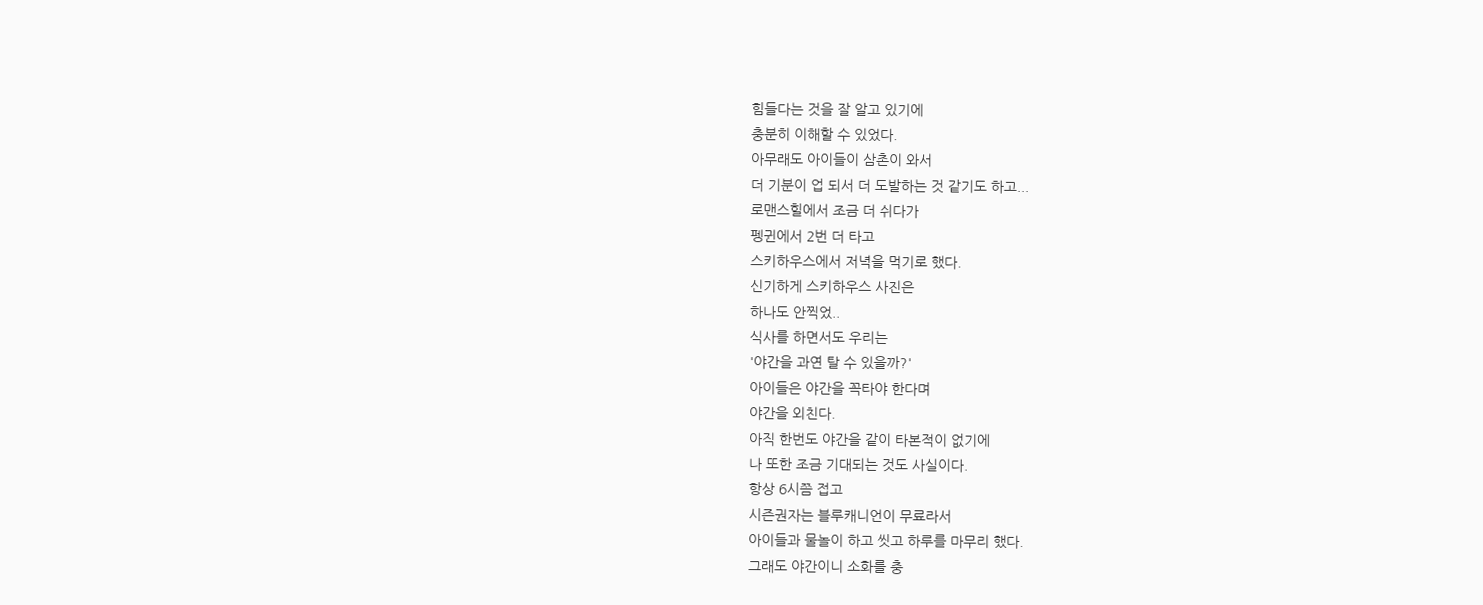힘들다는 것을 잘 알고 있기에
충분히 이해할 수 있었다.
아무래도 아이들이 삼촌이 와서
더 기분이 업 되서 더 도발하는 것 같기도 하고...
로맨스힐에서 조금 더 쉬다가
펭귄에서 2번 더 타고
스키하우스에서 저녁을 먹기로 했다.
신기하게 스키하우스 사진은
하나도 안찍었..
식사를 하면서도 우리는
'야간을 과연 탈 수 있을까?'
아이들은 야간을 꼭타야 한다며
야간을 외친다.
아직 한번도 야간을 같이 타본적이 없기에
나 또한 조금 기대되는 것도 사실이다.
항상 6시쯤 접고
시즌권자는 블루캐니언이 무료라서
아이들과 물놀이 하고 씻고 하루를 마무리 했다.
그래도 야간이니 소화를 충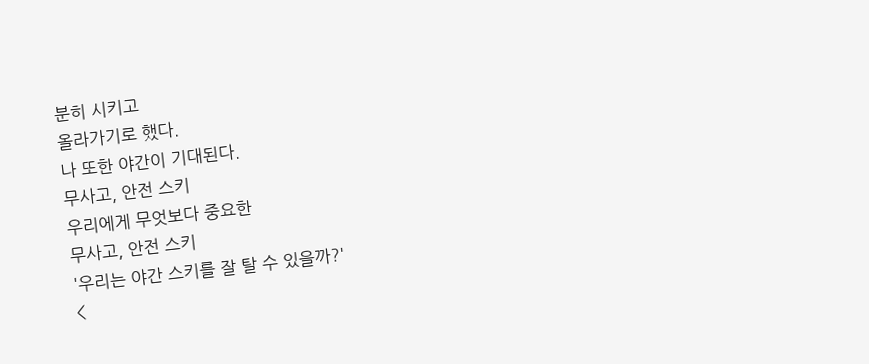분히 시키고
올라가기로 했다.
나 또한 야간이 기대된다.
무사고, 안전 스키
우리에게 무엇보다 중요한
무사고, 안전 스키
'우리는 야간 스키를 잘 탈 수 있을까?'
<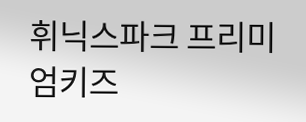휘닉스파크 프리미엄키즈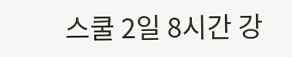스쿨 2일 8시간 강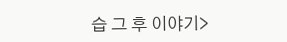습 그 후 이야기>